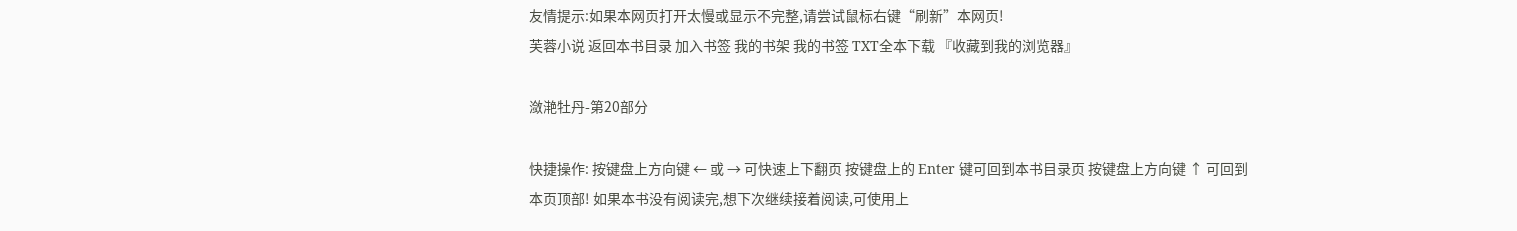友情提示:如果本网页打开太慢或显示不完整,请尝试鼠标右键“刷新”本网页!
芙蓉小说 返回本书目录 加入书签 我的书架 我的书签 TXT全本下载 『收藏到我的浏览器』

潋滟牡丹-第20部分

快捷操作: 按键盘上方向键 ← 或 → 可快速上下翻页 按键盘上的 Enter 键可回到本书目录页 按键盘上方向键 ↑ 可回到本页顶部! 如果本书没有阅读完,想下次继续接着阅读,可使用上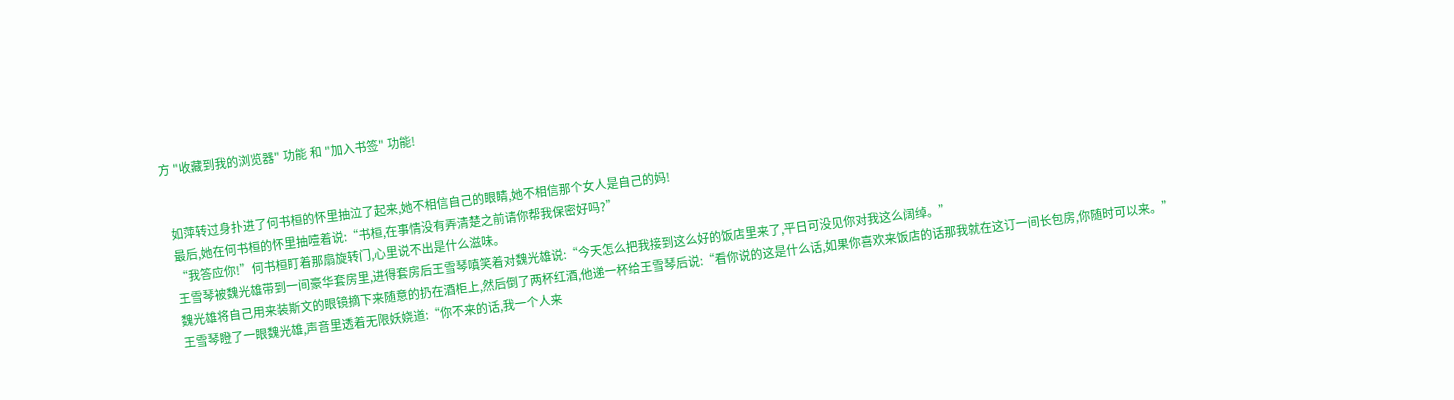方 "收藏到我的浏览器" 功能 和 "加入书签" 功能!


  如萍转过身扑进了何书桓的怀里抽泣了起来,她不相信自己的眼睛,她不相信那个女人是自己的妈!
  最后,她在何书桓的怀里抽噎着说:“书桓,在事情没有弄清楚之前请你帮我保密好吗?”
  “我答应你!”何书桓盯着那扇旋转门,心里说不出是什么滋味。
  王雪琴被魏光雄带到一间豪华套房里,进得套房后王雪琴嗔笑着对魏光雄说:“今天怎么把我接到这么好的饭店里来了,平日可没见你对我这么阔绰。”
  魏光雄将自己用来装斯文的眼镜摘下来随意的扔在酒柜上,然后倒了两杯红酒,他递一杯给王雪琴后说:“看你说的这是什么话,如果你喜欢来饭店的话那我就在这订一间长包房,你随时可以来。”
  王雪琴瞪了一眼魏光雄,声音里透着无限妖娆道:“你不来的话,我一个人来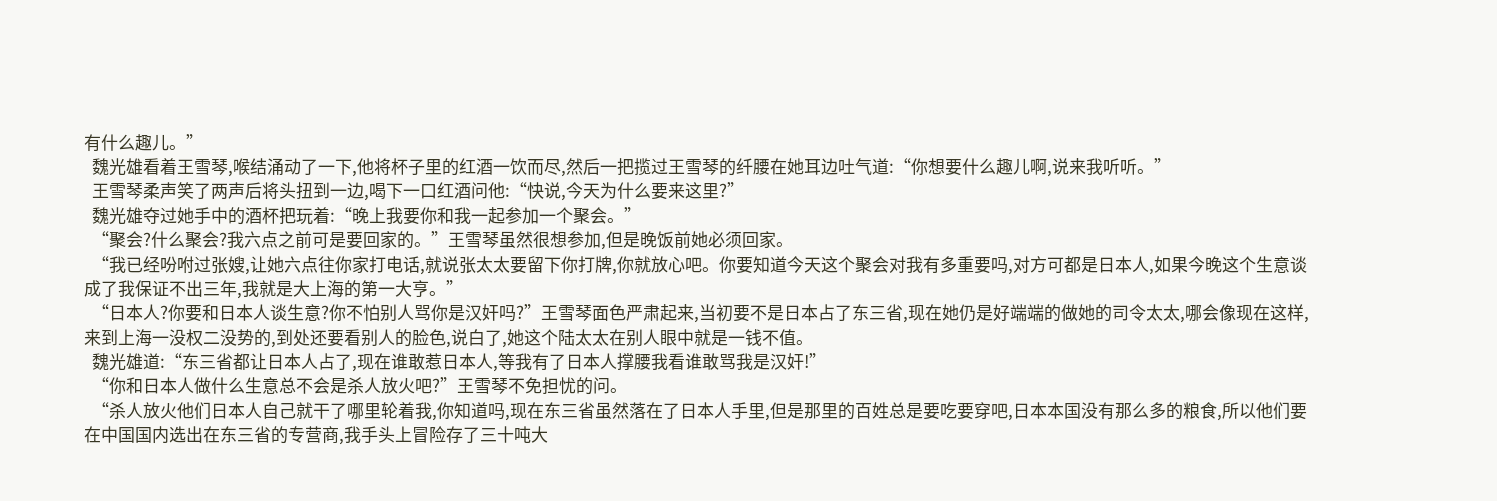有什么趣儿。”
  魏光雄看着王雪琴,喉结涌动了一下,他将杯子里的红酒一饮而尽,然后一把揽过王雪琴的纤腰在她耳边吐气道:“你想要什么趣儿啊,说来我听听。”
  王雪琴柔声笑了两声后将头扭到一边,喝下一口红酒问他:“快说,今天为什么要来这里?”
  魏光雄夺过她手中的酒杯把玩着:“晚上我要你和我一起参加一个聚会。”
  “聚会?什么聚会?我六点之前可是要回家的。”王雪琴虽然很想参加,但是晚饭前她必须回家。
  “我已经吩咐过张嫂,让她六点往你家打电话,就说张太太要留下你打牌,你就放心吧。你要知道今天这个聚会对我有多重要吗,对方可都是日本人,如果今晚这个生意谈成了我保证不出三年,我就是大上海的第一大亨。”
  “日本人?你要和日本人谈生意?你不怕别人骂你是汉奸吗?”王雪琴面色严肃起来,当初要不是日本占了东三省,现在她仍是好端端的做她的司令太太,哪会像现在这样,来到上海一没权二没势的,到处还要看别人的脸色,说白了,她这个陆太太在别人眼中就是一钱不值。
  魏光雄道:“东三省都让日本人占了,现在谁敢惹日本人,等我有了日本人撑腰我看谁敢骂我是汉奸!”
  “你和日本人做什么生意总不会是杀人放火吧?”王雪琴不免担忧的问。
  “杀人放火他们日本人自己就干了哪里轮着我,你知道吗,现在东三省虽然落在了日本人手里,但是那里的百姓总是要吃要穿吧,日本本国没有那么多的粮食,所以他们要在中国国内选出在东三省的专营商,我手头上冒险存了三十吨大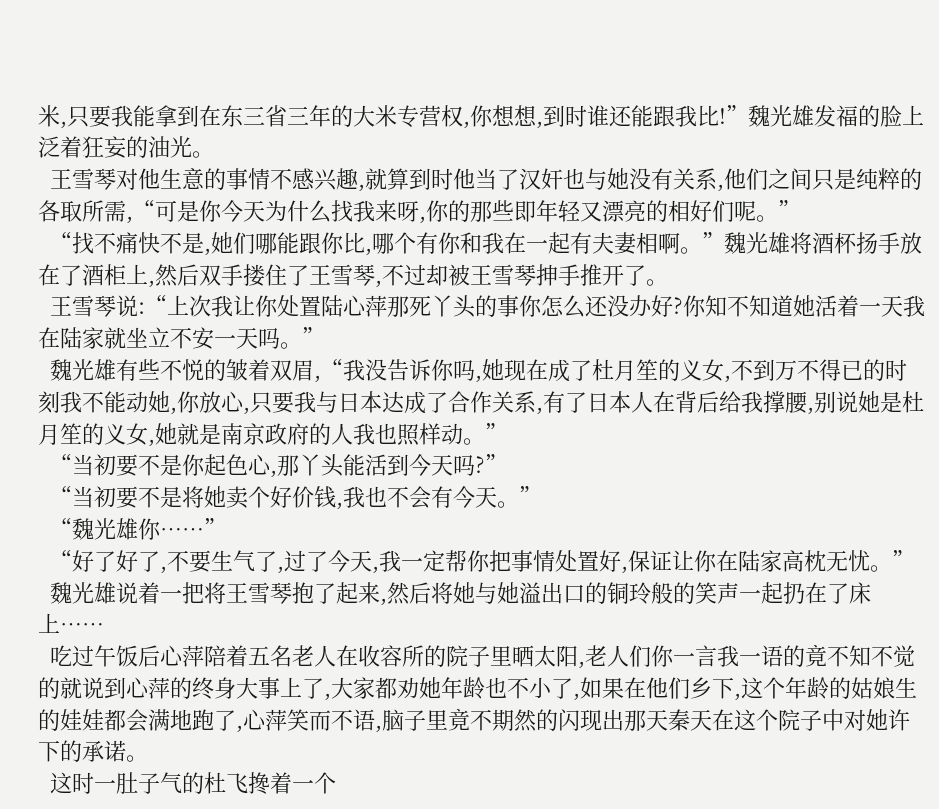米,只要我能拿到在东三省三年的大米专营权,你想想,到时谁还能跟我比!”魏光雄发福的脸上泛着狂妄的油光。
  王雪琴对他生意的事情不感兴趣,就算到时他当了汉奸也与她没有关系,他们之间只是纯粹的各取所需,“可是你今天为什么找我来呀,你的那些即年轻又漂亮的相好们呢。”
  “找不痛快不是,她们哪能跟你比,哪个有你和我在一起有夫妻相啊。”魏光雄将酒杯扬手放在了酒柜上,然后双手搂住了王雪琴,不过却被王雪琴抻手推开了。
  王雪琴说:“上次我让你处置陆心萍那死丫头的事你怎么还没办好?你知不知道她活着一天我在陆家就坐立不安一天吗。”
  魏光雄有些不悦的皱着双眉,“我没告诉你吗,她现在成了杜月笙的义女,不到万不得已的时刻我不能动她,你放心,只要我与日本达成了合作关系,有了日本人在背后给我撑腰,别说她是杜月笙的义女,她就是南京政府的人我也照样动。”
  “当初要不是你起色心,那丫头能活到今天吗?”
  “当初要不是将她卖个好价钱,我也不会有今天。”
  “魏光雄你……”
  “好了好了,不要生气了,过了今天,我一定帮你把事情处置好,保证让你在陆家高枕无忧。”
  魏光雄说着一把将王雪琴抱了起来,然后将她与她溢出口的铜玲般的笑声一起扔在了床上……
  吃过午饭后心萍陪着五名老人在收容所的院子里晒太阳,老人们你一言我一语的竟不知不觉的就说到心萍的终身大事上了,大家都劝她年龄也不小了,如果在他们乡下,这个年龄的姑娘生的娃娃都会满地跑了,心萍笑而不语,脑子里竟不期然的闪现出那天秦天在这个院子中对她许下的承诺。
  这时一肚子气的杜飞搀着一个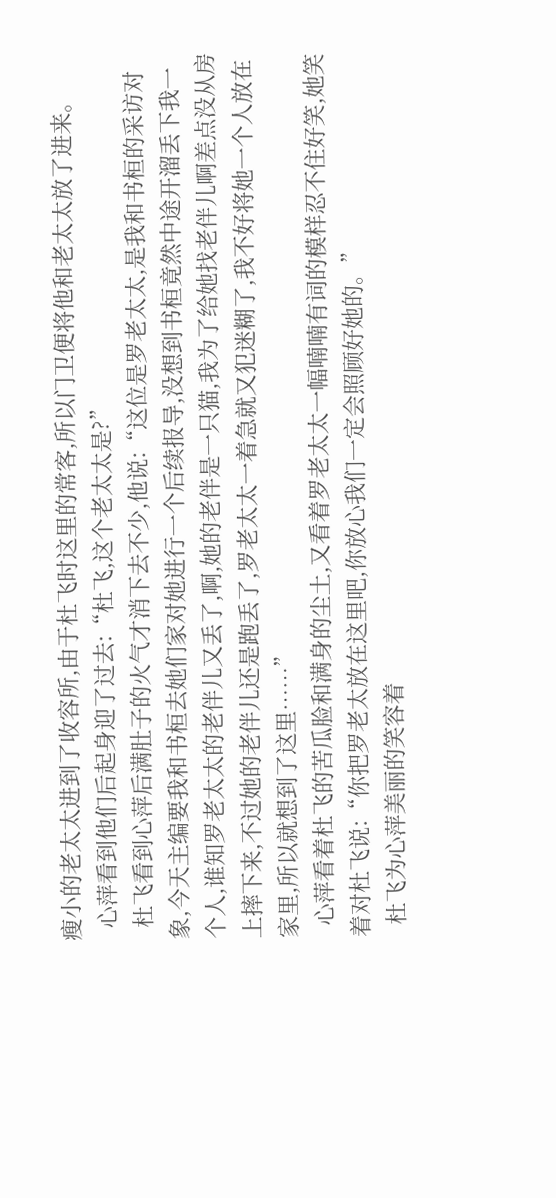瘦小的老太太进到了收容所,由于杜飞时这里的常客,所以门卫便将他和老太太放了进来。
  心萍看到他们后起身迎了过去:“杜飞,这个老太太是?”
  杜飞看到心萍后满肚子的火气才消下去不少,他说:“这位是罗老太太,是我和书桓的采访对象,今天主编要我和书桓去她们家对她进行一个后续报导,没想到书桓竟然中途开溜丢下我一个人,谁知罗老太太的老伴儿又丢了,啊,她的老伴是一只猫,我为了给她找老伴儿啊差点没从房上摔下来,不过她的老伴儿还是跑丢了,罗老太太一着急就又犯迷糊了,我不好将她一个人放在家里,所以就想到了这里……”
  心萍看着杜飞的苦瓜脸和满身的尘土,又看着罗老太太一幅喃喃有词的模样忍不住好笑,她笑着对杜飞说:“你把罗老太放在这里吧,你放心我们一定会照顾好她的。”
  杜飞为心萍美丽的笑容着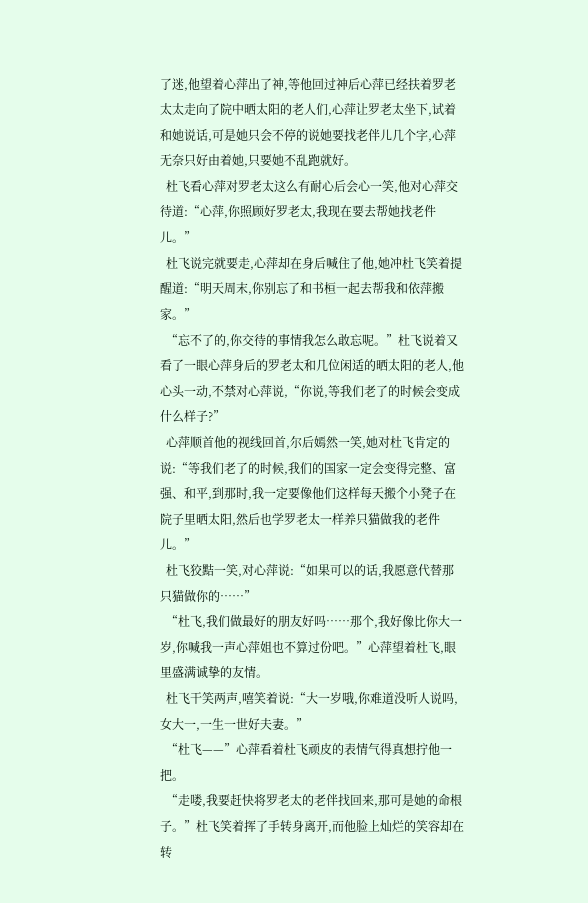了迷,他望着心萍出了神,等他回过神后心萍已经扶着罗老太太走向了院中晒太阳的老人们,心萍让罗老太坐下,试着和她说话,可是她只会不停的说她要找老伴儿几个字,心萍无奈只好由着她,只要她不乱跑就好。
  杜飞看心萍对罗老太这么有耐心后会心一笑,他对心萍交待道:“心萍,你照顾好罗老太,我现在要去帮她找老件儿。”
  杜飞说完就要走,心萍却在身后喊住了他,她冲杜飞笑着提醒道:“明天周末,你别忘了和书桓一起去帮我和依萍搬家。”
  “忘不了的,你交待的事情我怎么敢忘呢。”杜飞说着又看了一眼心萍身后的罗老太和几位闲适的晒太阳的老人,他心头一动,不禁对心萍说,“你说,等我们老了的时候会变成什么样子?”
  心萍顺首他的视线回首,尔后嫣然一笑,她对杜飞肯定的说:“等我们老了的时候,我们的国家一定会变得完整、富强、和平,到那时,我一定要像他们这样每天搬个小凳子在院子里晒太阳,然后也学罗老太一样养只猫做我的老件儿。”
  杜飞狡黠一笑,对心萍说:“如果可以的话,我愿意代替那只猫做你的……”
  “杜飞,我们做最好的朋友好吗……那个,我好像比你大一岁,你喊我一声心萍姐也不算过份吧。”心萍望着杜飞,眼里盛满诚挚的友情。
  杜飞干笑两声,嘻笑着说:“大一岁哦,你难道没听人说吗,女大一,一生一世好夫妻。”
  “杜飞——”心萍看着杜飞顽皮的表情气得真想拧他一把。
  “走喽,我要赶快将罗老太的老伴找回来,那可是她的命根子。”杜飞笑着挥了手转身离开,而他脸上灿烂的笑容却在转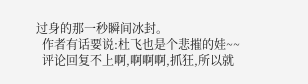过身的那一秒瞬间冰封。
  作者有话要说:杜飞也是个悲摧的娃~~
  评论回复不上啊,啊啊啊,抓狂,所以就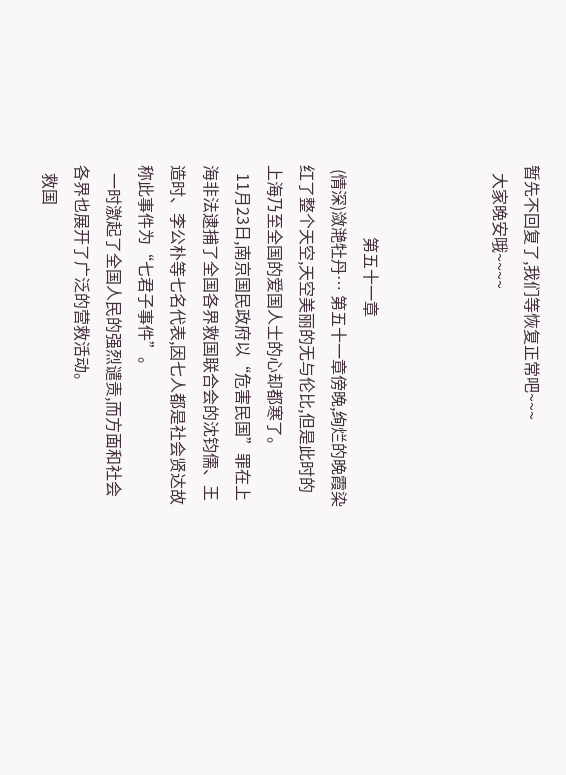暂先不回复了,我们等恢复正常吧~~~
  大家晚安哦~~~~



                  第五十一章
 (情深)潋滟牡丹… 第五十一章傍晚,绚烂的晚霞染红了整个天空,天空美丽的无与伦比,但是此时的上海乃至全国的爱国人士的心却都寒了。
  11月23日,南京国民政府以“危害民国”罪在上海非法逮捕了全国各界救国联合会的沈钧儒、王造时、李公朴等七名代表,因七人都是社会贤达故称此事件为“七君子事件”。
  一时激起了全国人民的强烈谴责,而方面和社会各界也展开了广泛的营救活动。
  救国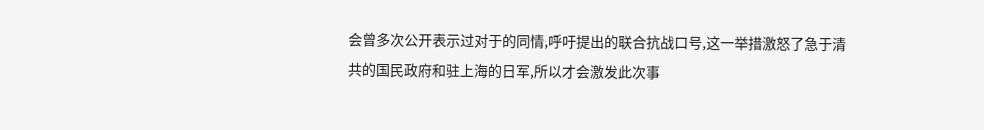会曾多次公开表示过对于的同情,呼吁提出的联合抗战口号,这一举措激怒了急于清共的国民政府和驻上海的日军,所以才会激发此次事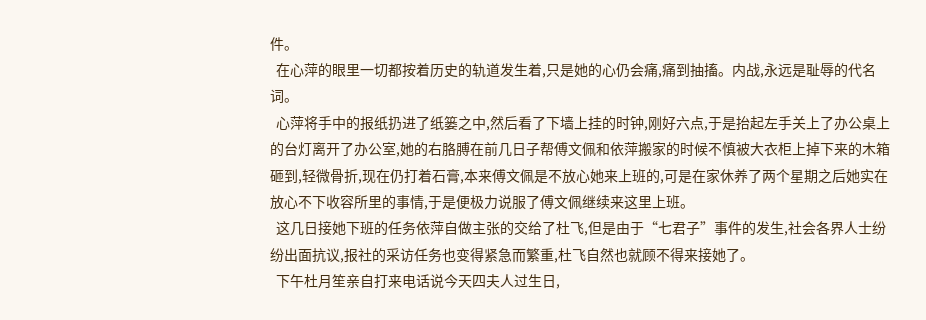件。
  在心萍的眼里一切都按着历史的轨道发生着,只是她的心仍会痛,痛到抽搐。内战,永远是耻辱的代名词。
  心萍将手中的报纸扔进了纸篓之中,然后看了下墙上挂的时钟,刚好六点,于是抬起左手关上了办公桌上的台灯离开了办公室,她的右胳膊在前几日子帮傅文佩和依萍搬家的时候不慎被大衣柜上掉下来的木箱砸到,轻微骨折,现在仍打着石膏,本来傅文佩是不放心她来上班的,可是在家休养了两个星期之后她实在放心不下收容所里的事情,于是便极力说服了傅文佩继续来这里上班。
  这几日接她下班的任务依萍自做主张的交给了杜飞,但是由于“七君子”事件的发生,社会各界人士纷纷出面抗议,报社的采访任务也变得紧急而繁重,杜飞自然也就顾不得来接她了。
  下午杜月笙亲自打来电话说今天四夫人过生日,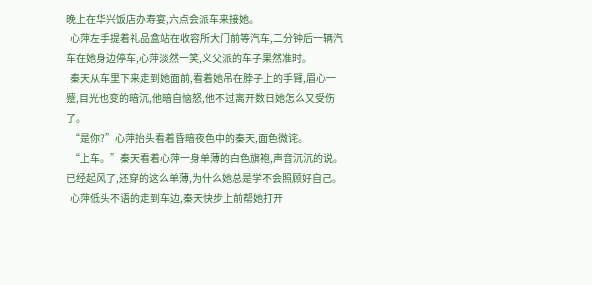晚上在华兴饭店办寿宴,六点会派车来接她。
  心萍左手提着礼品盒站在收容所大门前等汽车,二分钟后一辆汽车在她身边停车,心萍淡然一笑,义父派的车子果然准时。
  秦天从车里下来走到她面前,看着她吊在脖子上的手臂,眉心一蹙,目光也变的暗沉,他暗自恼怒,他不过离开数日她怎么又受伤了。
  “是你?”心萍抬头看着昏暗夜色中的秦天,面色微诧。
  “上车。”秦天看着心萍一身单薄的白色旗袍,声音沉沉的说。已经起风了,还穿的这么单薄,为什么她总是学不会照顾好自己。
  心萍低头不语的走到车边,秦天快步上前帮她打开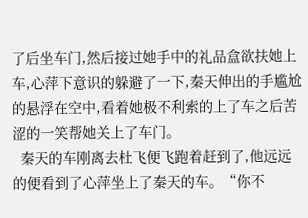了后坐车门,然后接过她手中的礼品盒欲扶她上车,心萍下意识的躲避了一下,秦天伸出的手尴尬的悬浮在空中,看着她极不利索的上了车之后苦涩的一笑帮她关上了车门。
  秦天的车刚离去杜飞便飞跑着赶到了,他远远的便看到了心萍坐上了秦天的车。“你不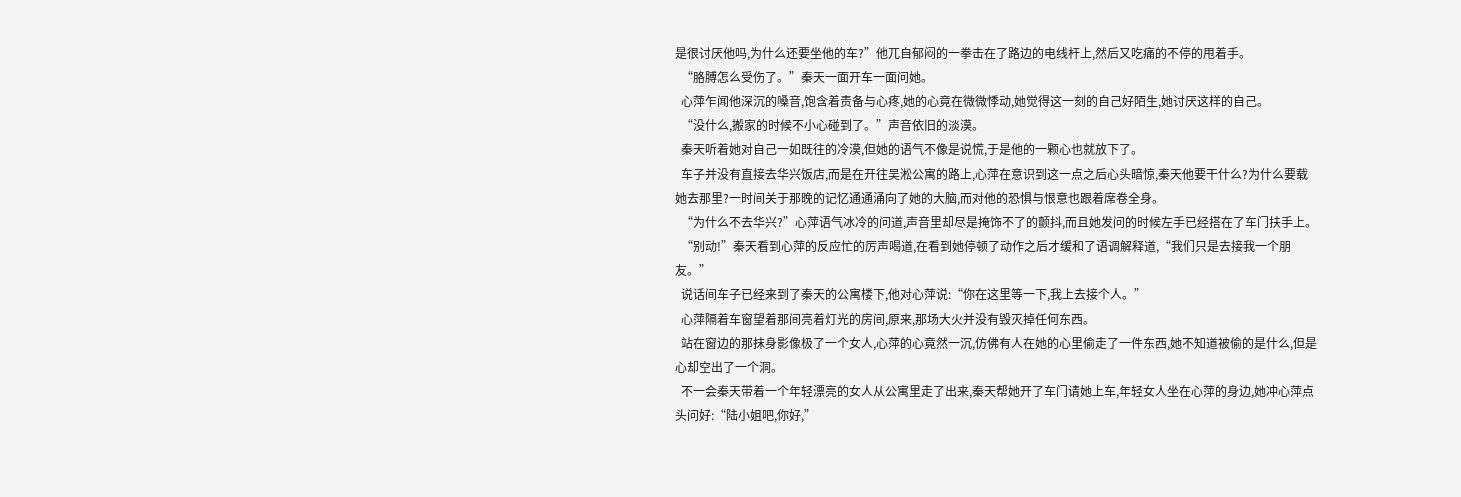是很讨厌他吗,为什么还要坐他的车?”他兀自郁闷的一拳击在了路边的电线杆上,然后又吃痛的不停的甩着手。
  “胳膊怎么受伤了。”秦天一面开车一面问她。
  心萍乍闻他深沉的嗓音,饱含着责备与心疼,她的心竟在微微悸动,她觉得这一刻的自己好陌生,她讨厌这样的自己。
  “没什么,搬家的时候不小心碰到了。”声音依旧的淡漠。
  秦天听着她对自己一如既往的冷漠,但她的语气不像是说慌,于是他的一颗心也就放下了。
  车子并没有直接去华兴饭店,而是在开往吴淞公寓的路上,心萍在意识到这一点之后心头暗惊,秦天他要干什么?为什么要载她去那里?一时间关于那晚的记忆通通涌向了她的大脑,而对他的恐惧与恨意也跟着席卷全身。
  “为什么不去华兴?”心萍语气冰冷的问道,声音里却尽是掩饰不了的颤抖,而且她发问的时候左手已经搭在了车门扶手上。
  “别动!”秦天看到心萍的反应忙的厉声喝道,在看到她停顿了动作之后才缓和了语调解释道,“我们只是去接我一个朋友。”
  说话间车子已经来到了秦天的公寓楼下,他对心萍说:“你在这里等一下,我上去接个人。”
  心萍隔着车窗望着那间亮着灯光的房间,原来,那场大火并没有毁灭掉任何东西。
  站在窗边的那抹身影像极了一个女人,心萍的心竟然一沉,仿佛有人在她的心里偷走了一件东西,她不知道被偷的是什么,但是心却空出了一个洞。
  不一会秦天带着一个年轻漂亮的女人从公寓里走了出来,秦天帮她开了车门请她上车,年轻女人坐在心萍的身边,她冲心萍点头问好:“陆小姐吧,你好,”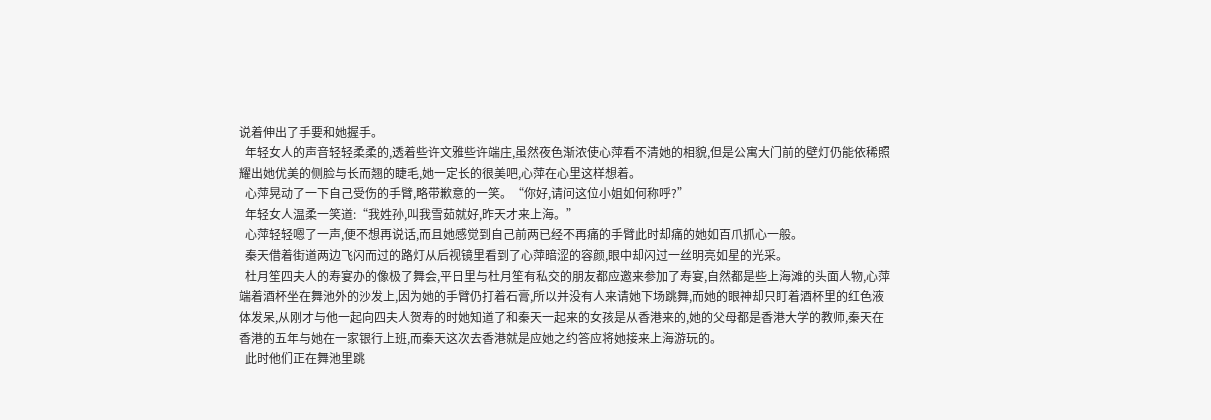说着伸出了手要和她握手。
  年轻女人的声音轻轻柔柔的,透着些许文雅些许端庄,虽然夜色渐浓使心萍看不清她的相貌,但是公寓大门前的壁灯仍能依稀照耀出她优美的侧脸与长而翘的睫毛,她一定长的很美吧,心萍在心里这样想着。
  心萍晃动了一下自己受伤的手臂,略带歉意的一笑。“你好,请问这位小姐如何称呼?”
  年轻女人温柔一笑道:“我姓孙,叫我雪茹就好,昨天才来上海。”
  心萍轻轻嗯了一声,便不想再说话,而且她感觉到自己前两已经不再痛的手臂此时却痛的她如百爪抓心一般。
  秦天借着街道两边飞闪而过的路灯从后视镜里看到了心萍暗涩的容颜,眼中却闪过一丝明亮如星的光采。
  杜月笙四夫人的寿宴办的像极了舞会,平日里与杜月笙有私交的朋友都应邀来参加了寿宴,自然都是些上海滩的头面人物,心萍端着酒杯坐在舞池外的沙发上,因为她的手臂仍打着石膏,所以并没有人来请她下场跳舞,而她的眼神却只盯着酒杯里的红色液体发呆,从刚才与他一起向四夫人贺寿的时她知道了和秦天一起来的女孩是从香港来的,她的父母都是香港大学的教师,秦天在香港的五年与她在一家银行上班,而秦天这次去香港就是应她之约答应将她接来上海游玩的。
  此时他们正在舞池里跳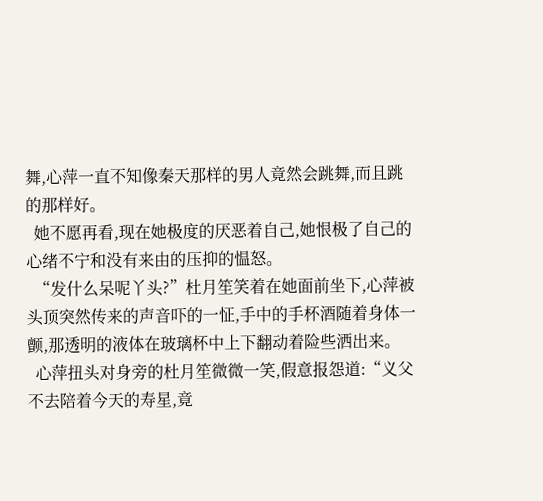舞,心萍一直不知像秦天那样的男人竟然会跳舞,而且跳的那样好。
  她不愿再看,现在她极度的厌恶着自己,她恨极了自己的心绪不宁和没有来由的压抑的愠怒。
  “发什么呆呢丫头?”杜月笙笑着在她面前坐下,心萍被头顶突然传来的声音吓的一怔,手中的手杯酒随着身体一颤,那透明的液体在玻璃杯中上下翻动着险些洒出来。
  心萍扭头对身旁的杜月笙微微一笑,假意报怨道:“义父不去陪着今天的寿星,竟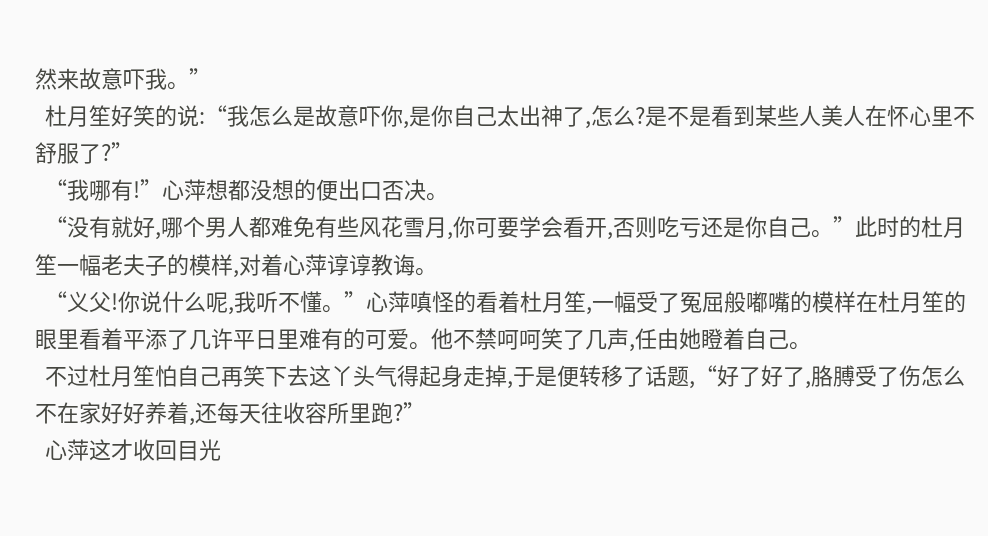然来故意吓我。”
  杜月笙好笑的说:“我怎么是故意吓你,是你自己太出神了,怎么?是不是看到某些人美人在怀心里不舒服了?”
  “我哪有!”心萍想都没想的便出口否决。
  “没有就好,哪个男人都难免有些风花雪月,你可要学会看开,否则吃亏还是你自己。”此时的杜月笙一幅老夫子的模样,对着心萍谆谆教诲。
  “义父!你说什么呢,我听不懂。”心萍嗔怪的看着杜月笙,一幅受了冤屈般嘟嘴的模样在杜月笙的眼里看着平添了几许平日里难有的可爱。他不禁呵呵笑了几声,任由她瞪着自己。
  不过杜月笙怕自己再笑下去这丫头气得起身走掉,于是便转移了话题,“好了好了,胳膊受了伤怎么不在家好好养着,还每天往收容所里跑?”
  心萍这才收回目光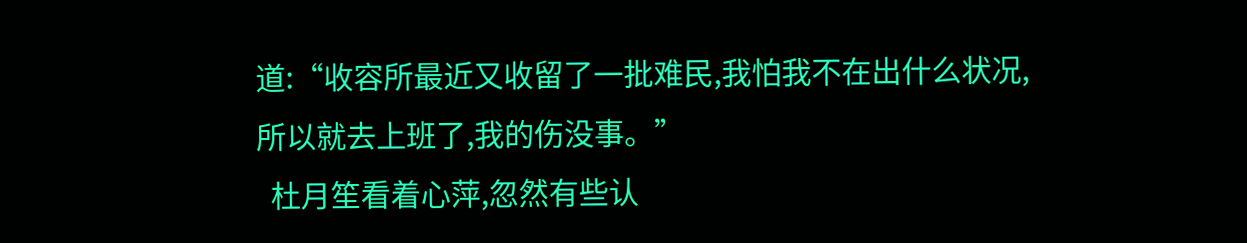道:“收容所最近又收留了一批难民,我怕我不在出什么状况,所以就去上班了,我的伤没事。”
  杜月笙看着心萍,忽然有些认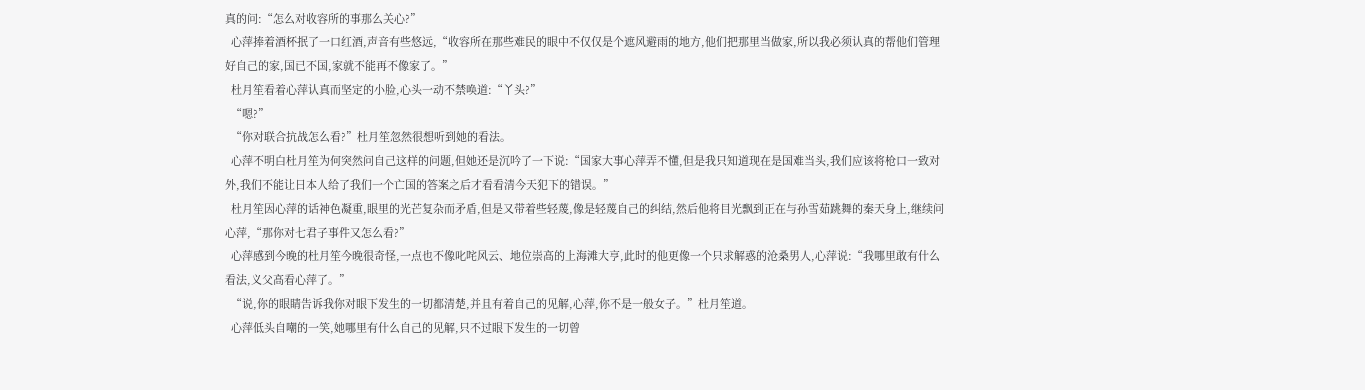真的问:“怎么对收容所的事那么关心?”
  心萍捧着酒杯抿了一口红酒,声音有些悠远,“收容所在那些难民的眼中不仅仅是个遮风避雨的地方,他们把那里当做家,所以我必须认真的帮他们管理好自己的家,国已不国,家就不能再不像家了。”
  杜月笙看着心萍认真而坚定的小脸,心头一动不禁唤道:“丫头?”
  “嗯?”
  “你对联合抗战怎么看?”杜月笙忽然很想听到她的看法。
  心萍不明白杜月笙为何突然问自己这样的问题,但她还是沉吟了一下说:“国家大事心萍弄不懂,但是我只知道现在是国难当头,我们应该将枪口一致对外,我们不能让日本人给了我们一个亡国的答案之后才看看清今天犯下的错误。”
  杜月笙因心萍的话神色凝重,眼里的光芒复杂而矛盾,但是又带着些轻蔑,像是轻蔑自己的纠结,然后他将目光飘到正在与孙雪茹跳舞的秦天身上,继续问心萍,“那你对七君子事件又怎么看?”
  心萍感到今晚的杜月笙今晚很奇怪,一点也不像叱咤风云、地位崇高的上海滩大亨,此时的他更像一个只求解惑的沧桑男人,心萍说:“我哪里敢有什么看法,义父高看心萍了。”
  “说,你的眼睛告诉我你对眼下发生的一切都清楚,并且有着自己的见解,心萍,你不是一般女子。”杜月笙道。
  心萍低头自嘲的一笑,她哪里有什么自己的见解,只不过眼下发生的一切曾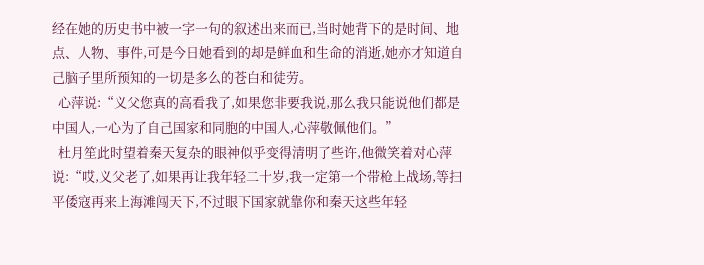经在她的历史书中被一字一句的叙述出来而已,当时她背下的是时间、地点、人物、事件,可是今日她看到的却是鲜血和生命的消逝,她亦才知道自己脑子里所预知的一切是多么的苍白和徒劳。
  心萍说:“义父您真的高看我了,如果您非要我说,那么我只能说他们都是中国人,一心为了自己国家和同胞的中国人,心萍敬佩他们。”
  杜月笙此时望着秦天复杂的眼神似乎变得清明了些许,他微笑着对心萍说:“哎,义父老了,如果再让我年轻二十岁,我一定第一个带枪上战场,等扫平倭寇再来上海滩闯天下,不过眼下国家就靠你和秦天这些年轻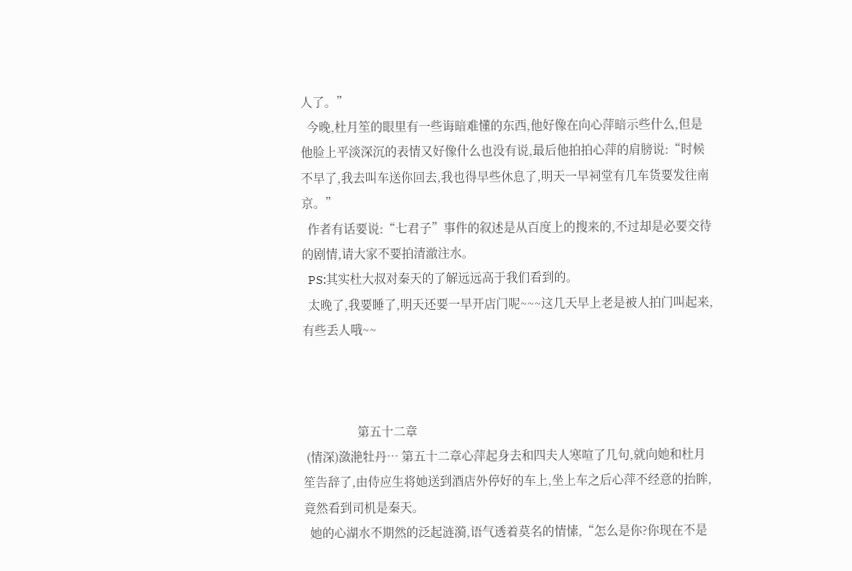人了。”
  今晚,杜月笙的眼里有一些诲暗难懂的东西,他好像在向心萍暗示些什么,但是他脸上平淡深沉的表情又好像什么也没有说,最后他拍拍心萍的肩膀说:“时候不早了,我去叫车送你回去,我也得早些休息了,明天一早祠堂有几车货要发往南京。”
  作者有话要说:“七君子”事件的叙述是从百度上的搜来的,不过却是必要交待的剧情,请大家不要拍清澈注水。
  PS:其实杜大叔对秦天的了解远远高于我们看到的。
  太晚了,我要睡了,明天还要一早开店门呢~~~这几天早上老是被人拍门叫起来,有些丢人哦~~



                  第五十二章
 (情深)潋滟牡丹… 第五十二章心萍起身去和四夫人寒喧了几句,就向她和杜月笙告辞了,由侍应生将她送到酒店外停好的车上,坐上车之后心萍不经意的抬眸,竟然看到司机是秦天。
  她的心湖水不期然的泛起涟漪,语气透着莫名的情愫,“怎么是你?你现在不是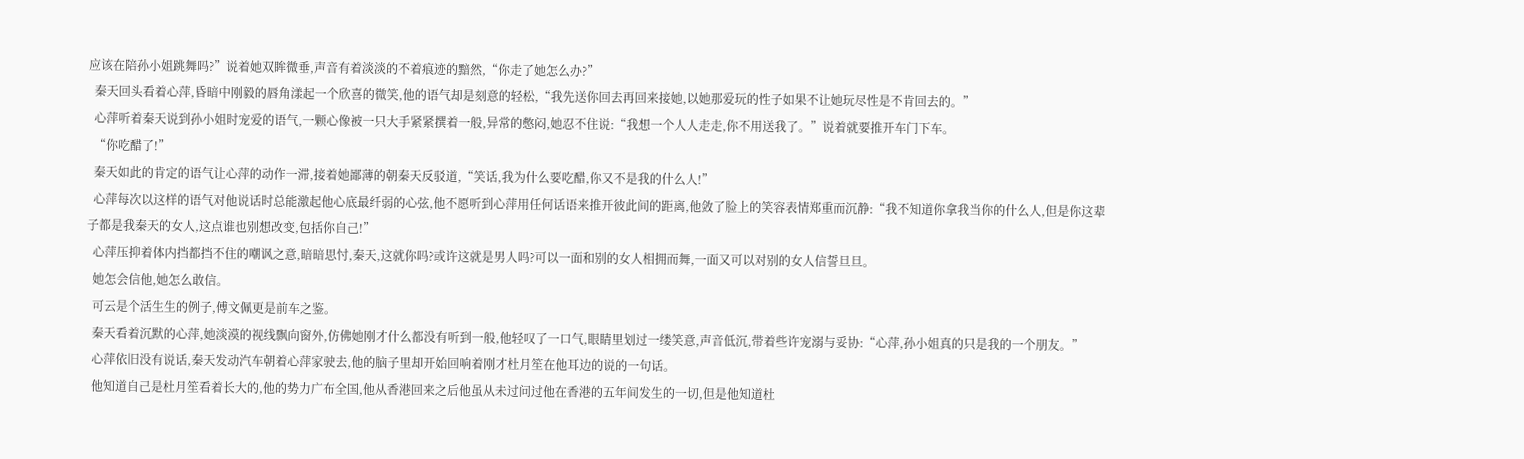应该在陪孙小姐跳舞吗?”说着她双眸微垂,声音有着淡淡的不着痕迹的黯然,“你走了她怎么办?”
  秦天回头看着心萍,昏暗中刚毅的唇角漾起一个欣喜的微笑,他的语气却是刻意的轻松,“我先送你回去再回来接她,以她那爱玩的性子如果不让她玩尽性是不肯回去的。”
  心萍听着秦天说到孙小姐时宠爱的语气,一颗心像被一只大手紧紧撰着一般,异常的憋闷,她忍不住说:“我想一个人人走走,你不用送我了。”说着就要推开车门下车。
  “你吃醋了!”
  秦天如此的肯定的语气让心萍的动作一滞,接着她鄙薄的朝秦天反驳道,“笑话,我为什么要吃醋,你又不是我的什么人!”
  心萍每次以这样的语气对他说话时总能激起他心底最纤弱的心弦,他不愿听到心萍用任何话语来推开彼此间的距离,他敛了脸上的笑容表情郑重而沉静:“我不知道你拿我当你的什么人,但是你这辈子都是我秦天的女人,这点谁也别想改变,包括你自己!”
  心萍压抑着体内挡都挡不住的嘲讽之意,暗暗思忖,秦天,这就你吗?或许这就是男人吗?可以一面和别的女人相拥而舞,一面又可以对别的女人信誓旦旦。
  她怎会信他,她怎么敢信。
  可云是个活生生的例子,傅文佩更是前车之鉴。
  秦天看着沉默的心萍,她淡漠的视线飘向窗外,仿佛她刚才什么都没有听到一般,他轻叹了一口气,眼睛里划过一缕笑意,声音低沉,带着些许宠溺与妥协:“心萍,孙小姐真的只是我的一个朋友。”
  心萍依旧没有说话,秦天发动汽车朝着心萍家驶去,他的脑子里却开始回响着刚才杜月笙在他耳边的说的一句话。
  他知道自己是杜月笙看着长大的,他的势力广布全国,他从香港回来之后他虽从未过问过他在香港的五年间发生的一切,但是他知道杜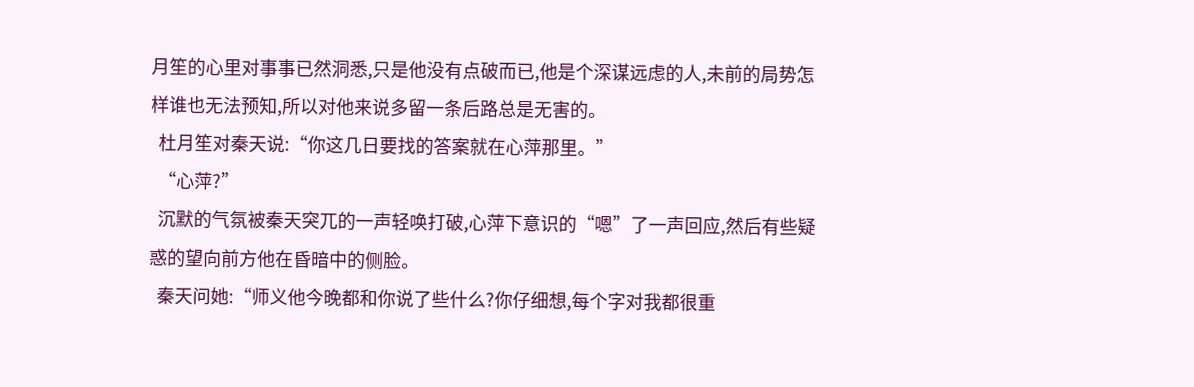月笙的心里对事事已然洞悉,只是他没有点破而已,他是个深谋远虑的人,未前的局势怎样谁也无法预知,所以对他来说多留一条后路总是无害的。
  杜月笙对秦天说:“你这几日要找的答案就在心萍那里。”
  “心萍?”
  沉默的气氛被秦天突兀的一声轻唤打破,心萍下意识的“嗯”了一声回应,然后有些疑惑的望向前方他在昏暗中的侧脸。
  秦天问她:“师义他今晚都和你说了些什么?你仔细想,每个字对我都很重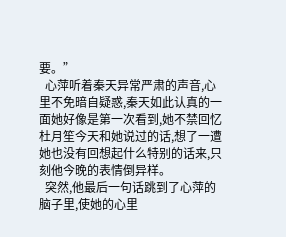要。”
  心萍听着秦天异常严肃的声音,心里不免暗自疑惑,秦天如此认真的一面她好像是第一次看到,她不禁回忆杜月笙今天和她说过的话,想了一遭她也没有回想起什么特别的话来,只刻他今晚的表情倒异样。
  突然,他最后一句话跳到了心萍的脑子里,使她的心里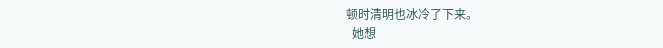顿时清明也冰冷了下来。
  她想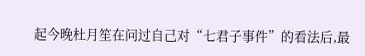起今晚杜月笙在问过自己对“七君子事件”的看法后,最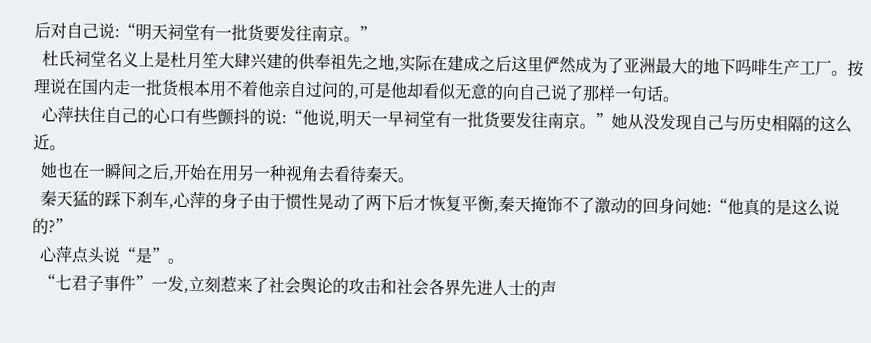后对自己说:“明天祠堂有一批货要发往南京。”
  杜氏祠堂名义上是杜月笙大肆兴建的供奉祖先之地,实际在建成之后这里俨然成为了亚洲最大的地下吗啡生产工厂。按理说在国内走一批货根本用不着他亲自过问的,可是他却看似无意的向自己说了那样一句话。
  心萍扶住自己的心口有些颤抖的说:“他说,明天一早祠堂有一批货要发往南京。”她从没发现自己与历史相隔的这么近。
  她也在一瞬间之后,开始在用另一种视角去看待秦天。
  秦天猛的踩下刹车,心萍的身子由于惯性晃动了两下后才恢复平衡,秦天掩饰不了激动的回身问她:“他真的是这么说的?”
  心萍点头说“是”。
  “七君子事件”一发,立刻惹来了社会舆论的攻击和社会各界先进人士的声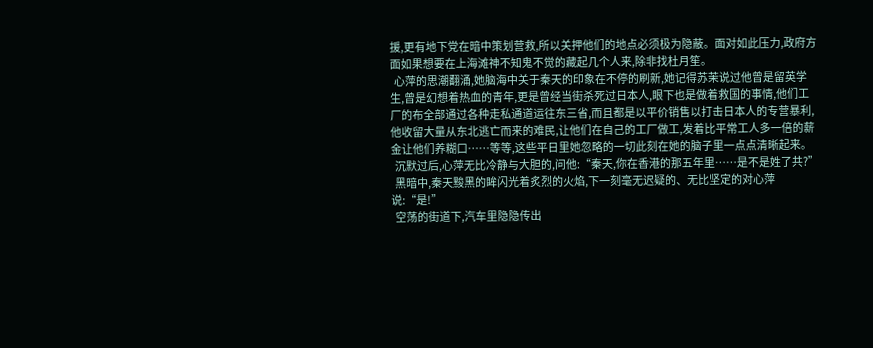援,更有地下党在暗中策划营救,所以关押他们的地点必须极为隐蔽。面对如此压力,政府方面如果想要在上海滩神不知鬼不觉的藏起几个人来,除非找杜月笙。
  心萍的思潮翻涌,她脑海中关于秦天的印象在不停的刷新,她记得苏茉说过他曾是留英学生,曾是幻想着热血的青年,更是曾经当街杀死过日本人,眼下也是做着救国的事情,他们工厂的布全部通过各种走私通道运往东三省,而且都是以平价销售以打击日本人的专营暴利,他收留大量从东北逃亡而来的难民,让他们在自己的工厂做工,发着比平常工人多一倍的薪金让他们养糊口……等等,这些平日里她忽略的一切此刻在她的脑子里一点点清晰起来。
  沉默过后,心萍无比冷静与大胆的,问他:“秦天,你在香港的那五年里……是不是姓了共?”
  黑暗中,秦天黢黑的眸闪光着炙烈的火焰,下一刻毫无迟疑的、无比坚定的对心萍说:“是!”
  空荡的街道下,汽车里隐隐传出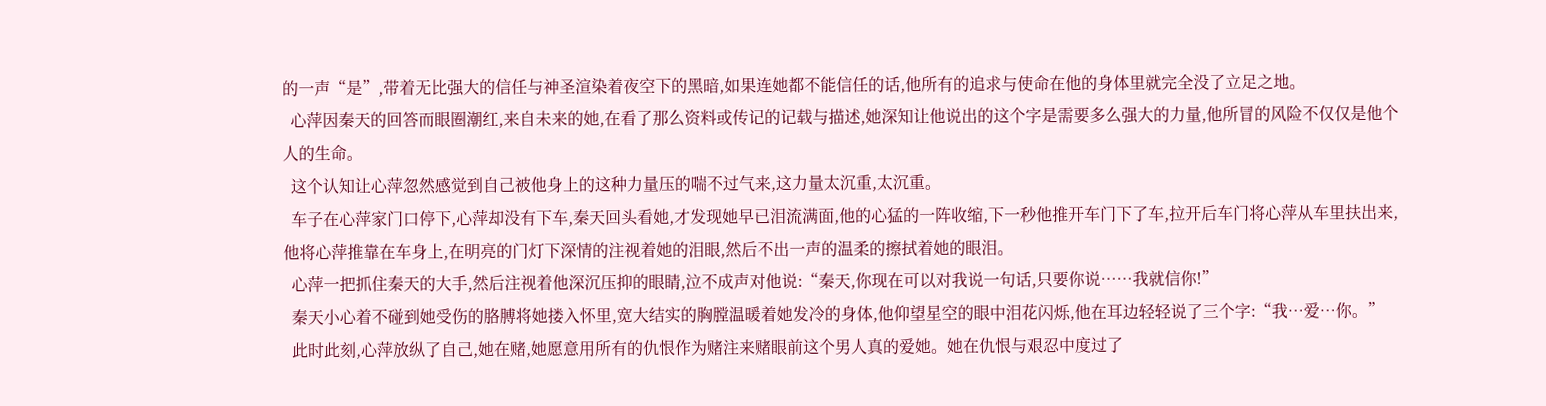的一声“是”,带着无比强大的信任与神圣渲染着夜空下的黑暗,如果连她都不能信任的话,他所有的追求与使命在他的身体里就完全没了立足之地。
  心萍因秦天的回答而眼圈潮红,来自未来的她,在看了那么资料或传记的记载与描述,她深知让他说出的这个字是需要多么强大的力量,他所冒的风险不仅仅是他个人的生命。
  这个认知让心萍忽然感觉到自己被他身上的这种力量压的喘不过气来,这力量太沉重,太沉重。
  车子在心萍家门口停下,心萍却没有下车,秦天回头看她,才发现她早已泪流满面,他的心猛的一阵收缩,下一秒他推开车门下了车,拉开后车门将心萍从车里扶出来,他将心萍推靠在车身上,在明亮的门灯下深情的注视着她的泪眼,然后不出一声的温柔的擦拭着她的眼泪。
  心萍一把抓住秦天的大手,然后注视着他深沉压抑的眼睛,泣不成声对他说:“秦天,你现在可以对我说一句话,只要你说……我就信你!”
  秦天小心着不碰到她受伤的胳膊将她搂入怀里,宽大结实的胸膛温暖着她发冷的身体,他仰望星空的眼中泪花闪烁,他在耳边轻轻说了三个字:“我…爱…你。”
  此时此刻,心萍放纵了自己,她在赌,她愿意用所有的仇恨作为赌注来赌眼前这个男人真的爱她。她在仇恨与艰忍中度过了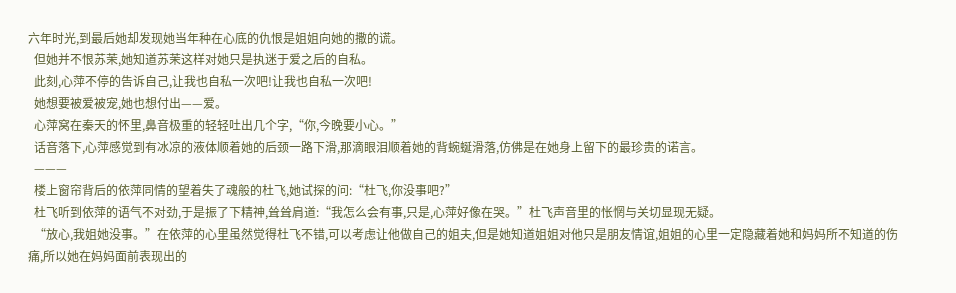六年时光,到最后她却发现她当年种在心底的仇恨是姐姐向她的撒的谎。
  但她并不恨苏茉,她知道苏茉这样对她只是执迷于爱之后的自私。
  此刻,心萍不停的告诉自己,让我也自私一次吧!让我也自私一次吧!
  她想要被爱被宠,她也想付出——爱。
  心萍窝在秦天的怀里,鼻音极重的轻轻吐出几个字,“你,今晚要小心。”
  话音落下,心萍感觉到有冰凉的液体顺着她的后颈一路下滑,那滴眼泪顺着她的背蜿蜒滑落,仿佛是在她身上留下的最珍贵的诺言。
  ———
  楼上窗帘背后的依萍同情的望着失了魂般的杜飞,她试探的问:“杜飞,你没事吧?”
  杜飞听到依萍的语气不对劲,于是振了下精神,耸耸肩道:“我怎么会有事,只是,心萍好像在哭。”杜飞声音里的怅惘与关切显现无疑。
  “放心,我姐她没事。”在依萍的心里虽然觉得杜飞不错,可以考虑让他做自己的姐夫,但是她知道姐姐对他只是朋友情谊,姐姐的心里一定隐藏着她和妈妈所不知道的伤痛,所以她在妈妈面前表现出的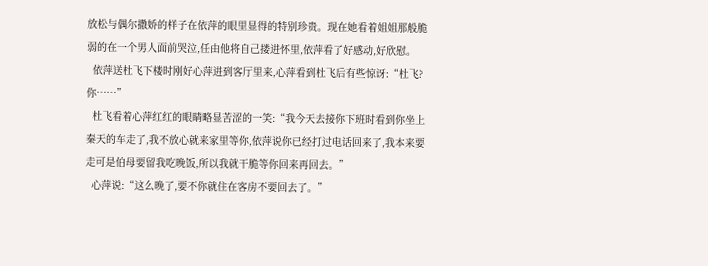放松与偶尔撒娇的样子在依萍的眼里显得的特别珍贵。现在她看着姐姐那般脆弱的在一个男人面前哭泣,任由他将自己搂进怀里,依萍看了好感动,好欣慰。
  依萍送杜飞下楼时刚好心萍进到客厅里来,心萍看到杜飞后有些惊讶:“杜飞?你……”
  杜飞看着心萍红红的眼睛略显苦涩的一笑:“我今天去接你下班时看到你坐上秦天的车走了,我不放心就来家里等你,依萍说你已经打过电话回来了,我本来要走可是伯母要留我吃晚饭,所以我就干脆等你回来再回去。”
  心萍说:“这么晚了,要不你就住在客房不要回去了。”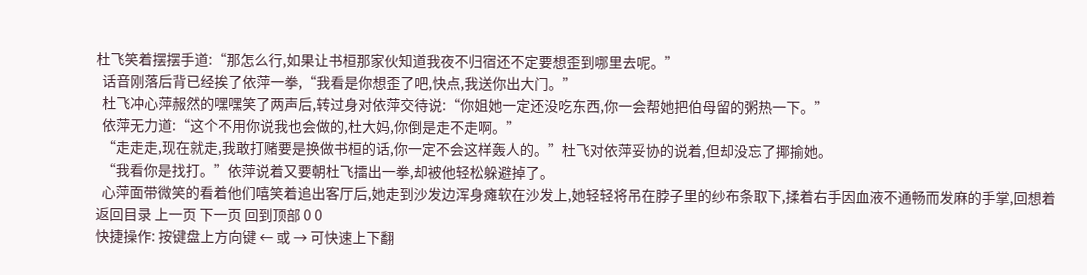杜飞笑着摆摆手道:“那怎么行,如果让书桓那家伙知道我夜不归宿还不定要想歪到哪里去呢。”
  话音刚落后背已经挨了依萍一拳,“我看是你想歪了吧,快点,我送你出大门。”
  杜飞冲心萍赧然的嘿嘿笑了两声后,转过身对依萍交待说:“你姐她一定还没吃东西,你一会帮她把伯母留的粥热一下。”
  依萍无力道:“这个不用你说我也会做的,杜大妈,你倒是走不走啊。”
  “走走走,现在就走,我敢打赌要是换做书桓的话,你一定不会这样轰人的。”杜飞对依萍妥协的说着,但却没忘了揶揄她。
  “我看你是找打。”依萍说着又要朝杜飞擂出一拳,却被他轻松躲避掉了。
  心萍面带微笑的看着他们嘻笑着追出客厅后,她走到沙发边浑身瘫软在沙发上,她轻轻将吊在脖子里的纱布条取下,揉着右手因血液不通畅而发麻的手掌,回想着
返回目录 上一页 下一页 回到顶部 0 0
快捷操作: 按键盘上方向键 ← 或 → 可快速上下翻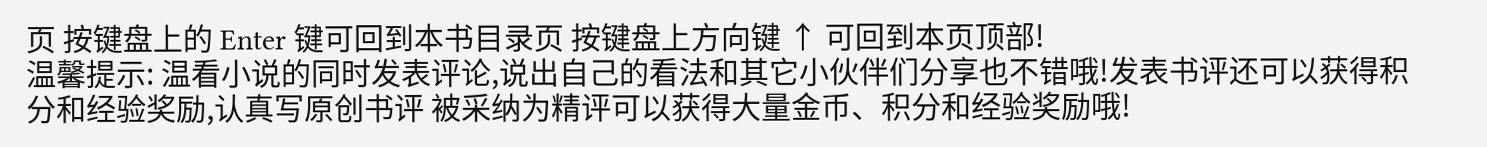页 按键盘上的 Enter 键可回到本书目录页 按键盘上方向键 ↑ 可回到本页顶部!
温馨提示: 温看小说的同时发表评论,说出自己的看法和其它小伙伴们分享也不错哦!发表书评还可以获得积分和经验奖励,认真写原创书评 被采纳为精评可以获得大量金币、积分和经验奖励哦!